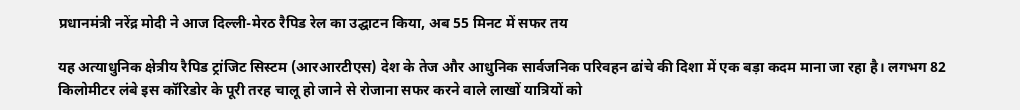प्रधानमंत्री नरेंद्र मोदी ने आज दिल्ली-मेरठ रैपिड रेल का उद्घाटन किया, अब 55 मिनट में सफर तय

यह अत्याधुनिक क्षेत्रीय रैपिड ट्रांजिट सिस्टम (आरआरटीएस) देश के तेज और आधुनिक सार्वजनिक परिवहन ढांचे की दिशा में एक बड़ा कदम माना जा रहा है। लगभग 82 किलोमीटर लंबे इस कॉरिडोर के पूरी तरह चालू हो जाने से रोजाना सफर करने वाले लाखों यात्रियों को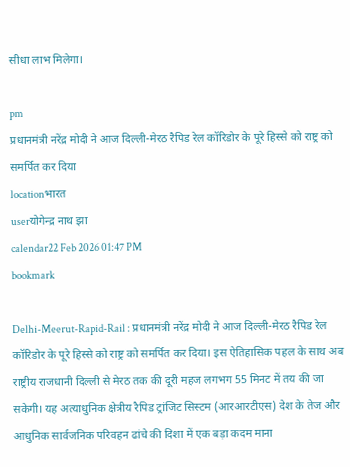सीधा लाभ मिलेगा।

pm
प्रधानमंत्री नरेंद्र मोदी ने आज दिल्ली-मेरठ रैपिड रेल कॉरिडोर के पूरे हिस्से को राष्ट्र को समर्पित कर दिया
locationभारत
userयोगेन्द्र नाथ झा
calendar22 Feb 2026 01:47 PM
bookmark

Delhi-Meerut-Rapid-Rail : प्रधानमंत्री नरेंद्र मोदी ने आज दिल्ली-मेरठ रैपिड रेल कॉरिडोर के पूरे हिस्से को राष्ट्र को समर्पित कर दिया। इस ऐतिहासिक पहल के साथ अब राष्ट्रीय राजधानी दिल्ली से मेरठ तक की दूरी महज लगभग 55 मिनट में तय की जा सकेगी। यह अत्याधुनिक क्षेत्रीय रैपिड ट्रांजिट सिस्टम (आरआरटीएस) देश के तेज और आधुनिक सार्वजनिक परिवहन ढांचे की दिशा में एक बड़ा कदम माना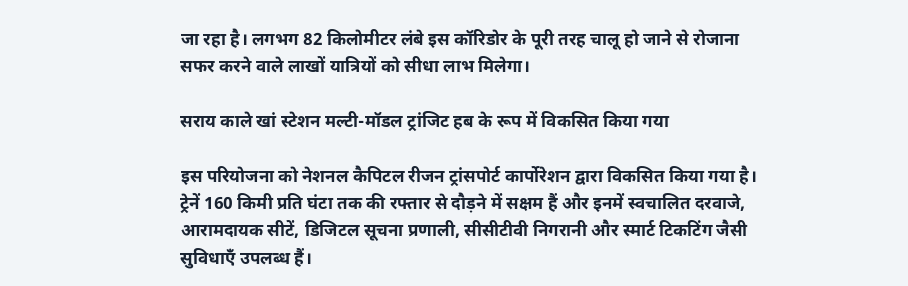जा रहा है। लगभग 82 किलोमीटर लंबे इस कॉरिडोर के पूरी तरह चालू हो जाने से रोजाना सफर करने वाले लाखों यात्रियों को सीधा लाभ मिलेगा।

सराय काले खां स्टेशन मल्टी-मॉडल ट्रांजिट हब के रूप में विकसित किया गया

इस परियोजना को नेशनल कैपिटल रीजन ट्रांसपोर्ट कार्पोरेशन द्वारा विकसित किया गया है। ट्रेनें 160 किमी प्रति घंटा तक की रफ्तार से दौड़ने में सक्षम हैं और इनमें स्वचालित दरवाजे, आरामदायक सीटें, डिजिटल सूचना प्रणाली, सीसीटीवी निगरानी और स्मार्ट टिकटिंग जैसी सुविधाएँ उपलब्ध हैं।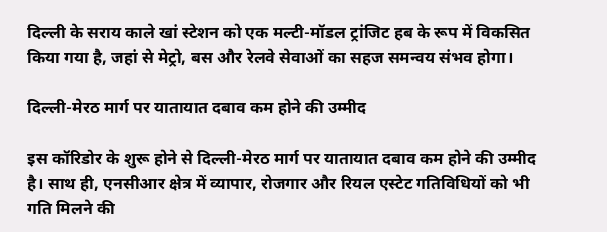दिल्ली के सराय काले खां स्टेशन को एक मल्टी-मॉडल ट्रांजिट हब के रूप में विकसित किया गया है, जहां से मेट्रो, बस और रेलवे सेवाओं का सहज समन्वय संभव होगा।

दिल्ली-मेरठ मार्ग पर यातायात दबाव कम होने की उम्मीद

इस कॉरिडोर के शुरू होने से दिल्ली-मेरठ मार्ग पर यातायात दबाव कम होने की उम्मीद है। साथ ही, एनसीआर क्षेत्र में व्यापार, रोजगार और रियल एस्टेट गतिविधियों को भी गति मिलने की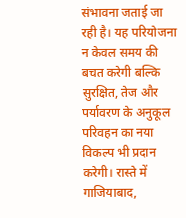संभावना जताई जा रही है। यह परियोजना न केवल समय की बचत करेगी बल्कि सुरक्षित, तेज और पर्यावरण के अनुकूल परिवहन का नया विकल्प भी प्रदान करेगी। रास्ते में गाजियाबाद,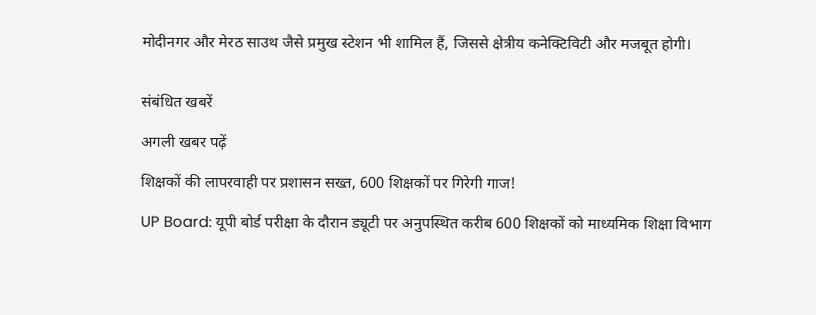मोदीनगर और मेरठ साउथ जैसे प्रमुख स्टेशन भी शामिल हैं, जिससे क्षेत्रीय कनेक्टिविटी और मजबूत होगी।


संबंधित खबरें

अगली खबर पढ़ें

शिक्षकों की लापरवाही पर प्रशासन सख्त, 600 शिक्षकों पर गिरेगी गाज!

UP Board: यूपी बोर्ड परीक्षा के दौरान ड्यूटी पर अनुपस्थित करीब 600 शिक्षकों को माध्यमिक शिक्षा विभाग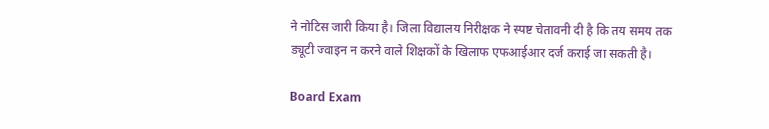ने नोटिस जारी किया है। जिला विद्यालय निरीक्षक ने स्पष्ट चेतावनी दी है कि तय समय तक ड्यूटी ज्वाइन न करने वाले शिक्षकों के खिलाफ एफआईआर दर्ज कराई जा सकती है।

Board Exam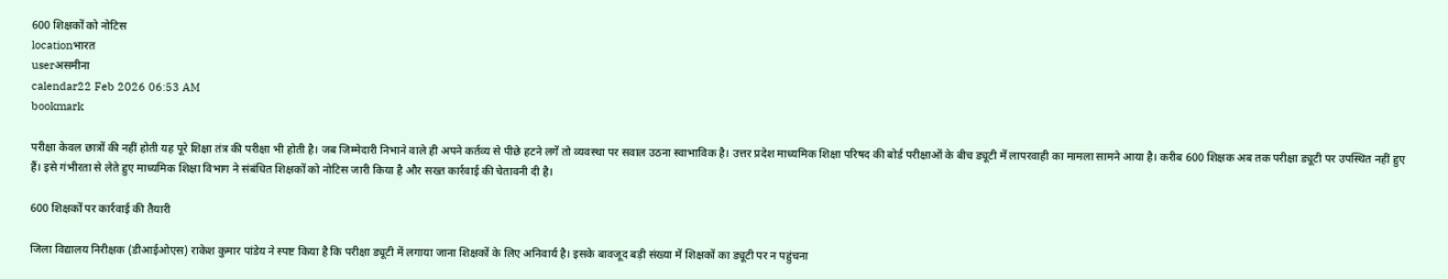600 शिक्षकों को नोटिस
locationभारत
userअसमीना
calendar22 Feb 2026 06:53 AM
bookmark

परीक्षा केवल छात्रों की नहीं होती यह पूरे शिक्षा तंत्र की परीक्षा भी होती है। जब जिम्मेदारी निभाने वाले ही अपने कर्तव्य से पीछे हटने लगें तो व्यवस्था पर सवाल उठना स्वाभाविक है। उत्तर प्रदेश माध्यमिक शिक्षा परिषद की बोर्ड परीक्षाओं के बीच ड्यूटी में लापरवाही का मामला सामने आया है। करीब 600 शिक्षक अब तक परीक्षा ड्यूटी पर उपस्थित नहीं हुए हैं। इसे गंभीरता से लेते हुए माध्यमिक शिक्षा विभाग ने संबंधित शिक्षकों को नोटिस जारी किया है और सख्त कार्रवाई की चेतावनी दी है।

600 शिक्षकों पर कार्रवाई की तैयारी

जिला विद्यालय निरीक्षक (डीआईओएस) राकेश कुमार पांडेय ने स्पष्ट किया है कि परीक्षा ड्यूटी में लगाया जाना शिक्षकों के लिए अनिवार्य है। इसके बावजूद बड़ी संख्या में शिक्षकों का ड्यूटी पर न पहुंचना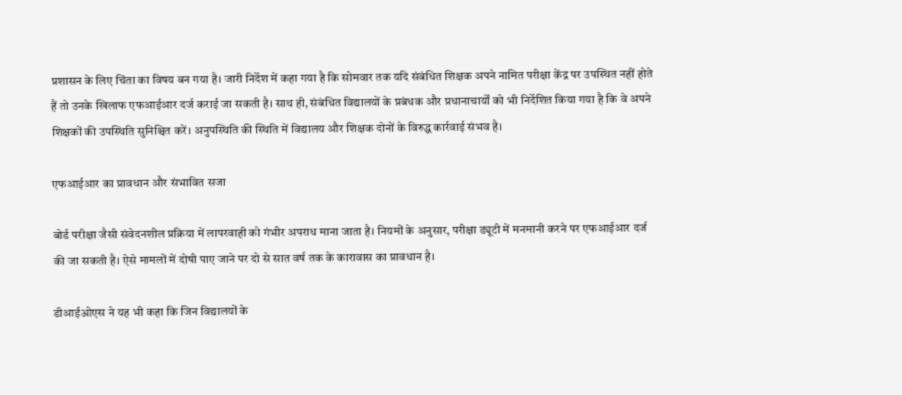प्रशासन के लिए चिंता का विषय बन गया है। जारी निर्देश में कहा गया है कि सोमवार तक यदि संबंधित शिक्षक अपने नामित परीक्षा केंद्र पर उपस्थित नहीं होते हैं तो उनके खिलाफ एफआईआर दर्ज कराई जा सकती है। साथ ही, संबंधित विद्यालयों के प्रबंधक और प्रधानाचार्यों को भी निर्देशित किया गया है कि वे अपने शिक्षकों की उपस्थिति सुनिश्चित करें। अनुपस्थिति की स्थिति में विद्यालय और शिक्षक दोनों के विरुद्ध कार्रवाई संभव है।

एफआईआर का प्रावधान और संभावित सजा

बोर्ड परीक्षा जैसी संवेदनशील प्रक्रिया में लापरवाही को गंभीर अपराध माना जाता है। नियमों के अनुसार, परीक्षा ड्यूटी में मनमानी करने पर एफआईआर दर्ज की जा सकती है। ऐसे मामलों में दोषी पाए जाने पर दो से सात वर्ष तक के कारावास का प्रावधान है।

डीआईओएस ने यह भी कहा कि जिन विद्यालयों के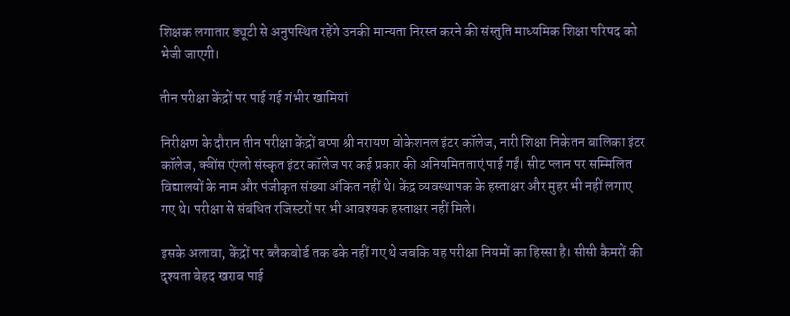शिक्षक लगातार ड्यूटी से अनुपस्थित रहेंगे उनकी मान्यता निरस्त करने की संस्तुति माध्यमिक शिक्षा परिषद को भेजी जाएगी।

तीन परीक्षा केंद्रों पर पाई गई गंभीर खामियां

निरीक्षण के दौरान तीन परीक्षा केंद्रों बप्पा श्री नरायण वोकेशनल इंटर कॉलेज, नारी शिक्षा निकेतन बालिका इंटर कॉलेज, क्वींस एंग्लो संस्कृत इंटर कॉलेज पर कई प्रकार की अनियमितताएं पाई गईं। सीट प्लान पर सम्मिलित विद्यालयों के नाम और पंजीकृत संख्या अंकित नहीं थे। केंद्र व्यवस्थापक के हस्ताक्षर और मुहर भी नहीं लगाए गए थे। परीक्षा से संबंधित रजिस्टरों पर भी आवश्यक हस्ताक्षर नहीं मिले।

इसके अलावा, केंद्रों पर ब्लैकबोर्ड तक ढके नहीं गए थे जबकि यह परीक्षा नियमों का हिस्सा है। सीसी कैमरों की दृश्यता बेहद खराब पाई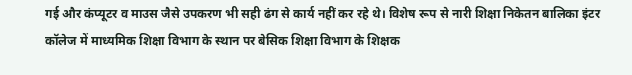गई और कंप्यूटर व माउस जैसे उपकरण भी सही ढंग से कार्य नहीं कर रहे थे। विशेष रूप से नारी शिक्षा निकेतन बालिका इंटर कॉलेज में माध्यमिक शिक्षा विभाग के स्थान पर बेसिक शिक्षा विभाग के शिक्षक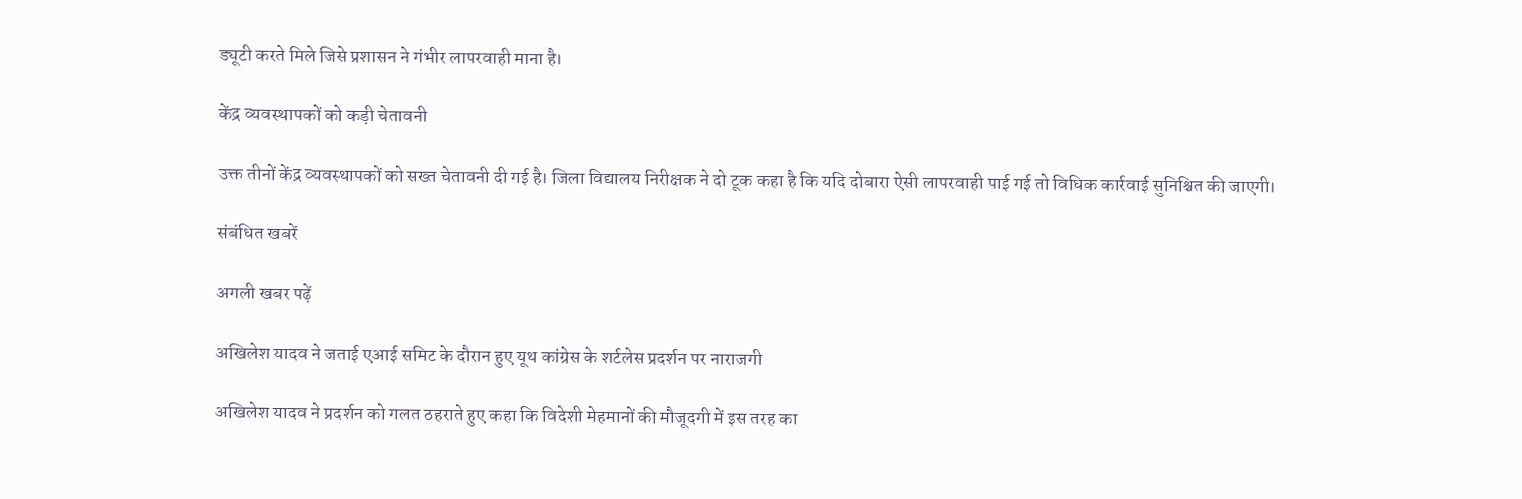ड्यूटी करते मिले जिसे प्रशासन ने गंभीर लापरवाही माना है।

केंद्र व्यवस्थापकों को कड़ी चेतावनी

उक्त तीनों केंद्र व्यवस्थापकों को सख्त चेतावनी दी गई है। जिला विद्यालय निरीक्षक ने दो टूक कहा है कि यदि दोबारा ऐसी लापरवाही पाई गई तो विधिक कार्रवाई सुनिश्चित की जाएगी।

संबंधित खबरें

अगली खबर पढ़ें

अखिलेश यादव ने जताई एआई समिट के दौरान हुए यूथ कांग्रेस के शर्टलेस प्रदर्शन पर नाराजगी

अखिलेश यादव ने प्रदर्शन को गलत ठहराते हुए कहा कि विदेशी मेहमानों की मौजूदगी में इस तरह का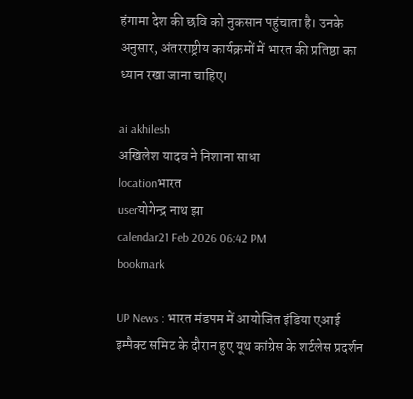हंगामा देश की छवि को नुकसान पहुंचाता है। उनके अनुसार, अंतरराष्ट्रीय कार्यक्रमों में भारत की प्रतिष्ठा का ध्यान रखा जाना चाहिए।

ai akhilesh
अखिलेश यादव ने निशाना साधा
locationभारत
userयोगेन्द्र नाथ झा
calendar21 Feb 2026 06:42 PM
bookmark

UP News : भारत मंडपम में आयोजित इंडिया एआई इम्पैक्ट समिट के दौरान हुए यूथ कांग्रेस के शर्टलेस प्रदर्शन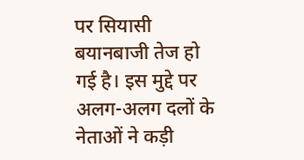पर सियासी बयानबाजी तेज हो गई है। इस मुद्दे पर अलग-अलग दलों के नेताओं ने कड़ी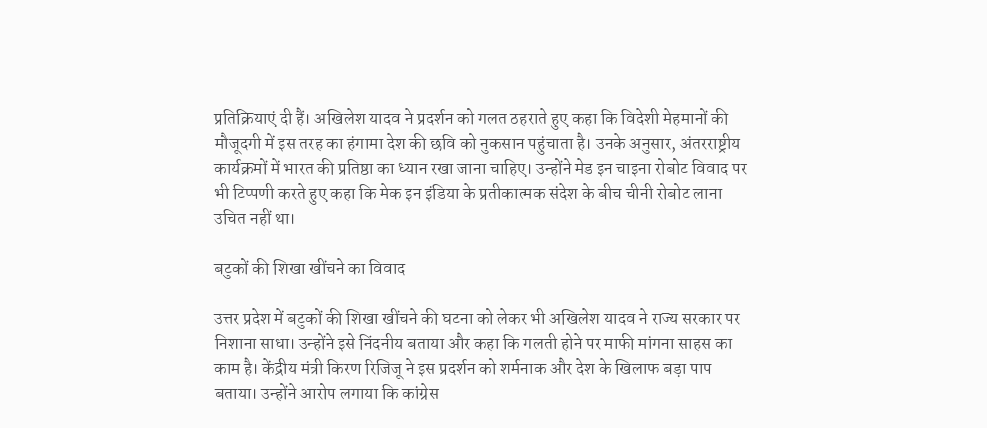प्रतिक्रियाएं दी हैं। अखिलेश यादव ने प्रदर्शन को गलत ठहराते हुए कहा कि विदेशी मेहमानों की मौजूदगी में इस तरह का हंगामा देश की छवि को नुकसान पहुंचाता है। उनके अनुसार, अंतरराष्ट्रीय कार्यक्रमों में भारत की प्रतिष्ठा का ध्यान रखा जाना चाहिए। उन्होंने मेड इन चाइना रोबोट विवाद पर भी टिप्पणी करते हुए कहा कि मेक इन इंडिया के प्रतीकात्मक संदेश के बीच चीनी रोबोट लाना उचित नहीं था।

बटुकों की शिखा खींचने का विवाद

उत्तर प्रदेश में बटुकों की शिखा खींचने की घटना को लेकर भी अखिलेश यादव ने राज्य सरकार पर निशाना साधा। उन्होंने इसे निंदनीय बताया और कहा कि गलती होने पर माफी मांगना साहस का काम है। केंद्रीय मंत्री किरण रिजिजू ने इस प्रदर्शन को शर्मनाक और देश के खिलाफ बड़ा पाप बताया। उन्होंने आरोप लगाया कि कांग्रेस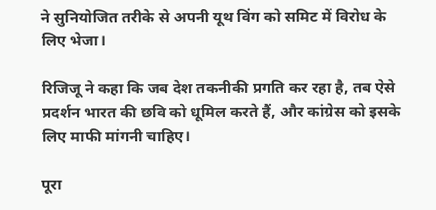ने सुनियोजित तरीके से अपनी यूथ विंग को समिट में विरोध के लिए भेजा।

रिजिजू ने कहा कि जब देश तकनीकी प्रगति कर रहा है, तब ऐसे प्रदर्शन भारत की छवि को धूमिल करते हैं, और कांग्रेस को इसके लिए माफी मांगनी चाहिए।

पूरा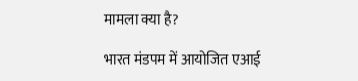मामला क्या है?

भारत मंडपम में आयोजित एआई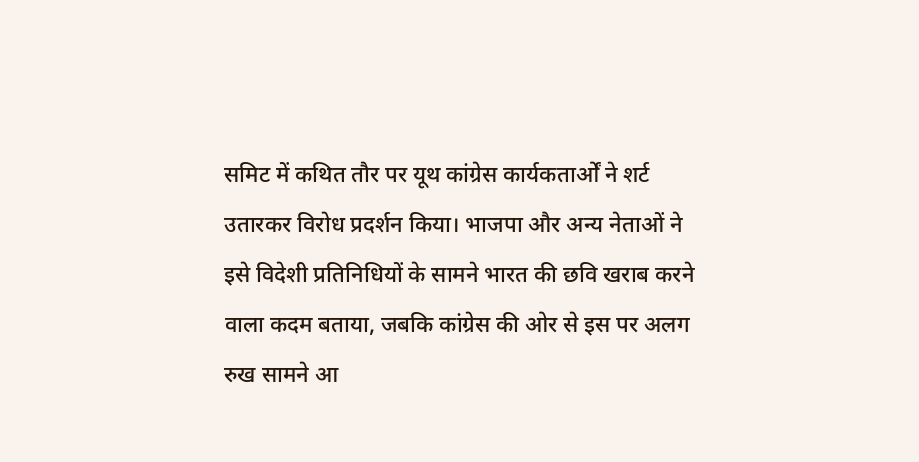समिट में कथित तौर पर यूथ कांग्रेस कार्यकतार्ओं ने शर्ट उतारकर विरोध प्रदर्शन किया। भाजपा और अन्य नेताओं ने इसे विदेशी प्रतिनिधियों के सामने भारत की छवि खराब करने वाला कदम बताया, जबकि कांग्रेस की ओर से इस पर अलग रुख सामने आ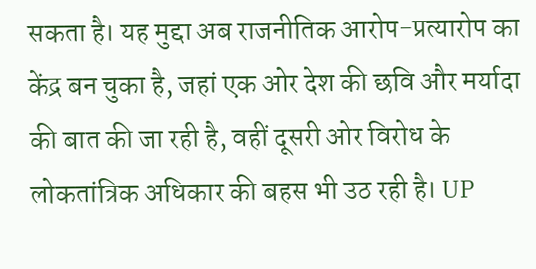सकता है। यह मुद्दा अब राजनीतिक आरोप-प्रत्यारोप का केंद्र बन चुका है, जहां एक ओर देश की छवि और मर्यादा की बात की जा रही है, वहीं दूसरी ओर विरोध के लोकतांत्रिक अधिकार की बहस भी उठ रही है। UP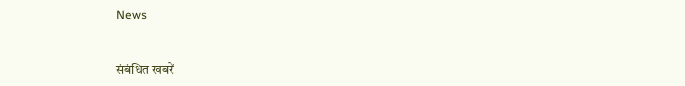News


संबंधित खबरें